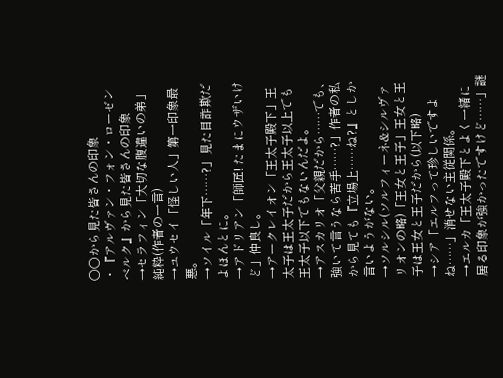○○から見た皆さんの印象
・『アルヴァン・フォン・ローゼンベルク』から見た皆さんの印象
→セラフィン「大切な腹違いの弟」純粋(作者の一言)
→ユウセイ「怪しい人」第一印象最悪。
→ソイル「年下……?」見た目詐欺だよほんとに。
→アドリアン「師匠! たまにウザいけど」仲良し。
→アークレイオン「王太子殿下」王太子は王太子だから王太子以上でも王太子以下でもないんだよ。
→アスカリオ「父親だから……でも、強いて言うなら苦手……?」作者の私から見ても『立場上……ね?』としか言いようがない。
→ソルシル(ソルフィーネ&シルヴァリオンの略)「王女と王子」王女と王子は王女と王子だから(以下略)
→シア「エルフって珍しいですよね……」消せない主従関係。
→エルカ「王太子殿下とよく一緒に居る印象が強かったですけど……」謎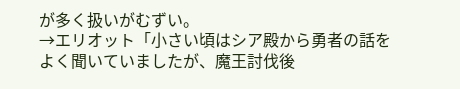が多く扱いがむずい。
→エリオット「小さい頃はシア殿から勇者の話をよく聞いていましたが、魔王討伐後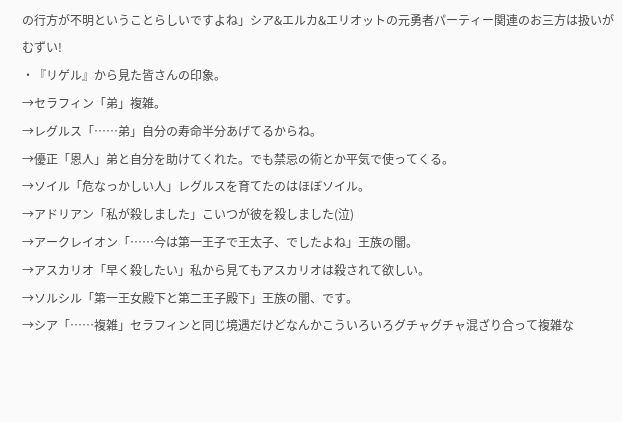の行方が不明ということらしいですよね」シア&エルカ&エリオットの元勇者パーティー関連のお三方は扱いがむずい!
・『リゲル』から見た皆さんの印象。
→セラフィン「弟」複雑。
→レグルス「……弟」自分の寿命半分あげてるからね。
→優正「恩人」弟と自分を助けてくれた。でも禁忌の術とか平気で使ってくる。
→ソイル「危なっかしい人」レグルスを育てたのはほぼソイル。
→アドリアン「私が殺しました」こいつが彼を殺しました(泣)
→アークレイオン「……今は第一王子で王太子、でしたよね」王族の闇。
→アスカリオ「早く殺したい」私から見てもアスカリオは殺されて欲しい。
→ソルシル「第一王女殿下と第二王子殿下」王族の闇、です。
→シア「……複雑」セラフィンと同じ境遇だけどなんかこういろいろグチャグチャ混ざり合って複雑な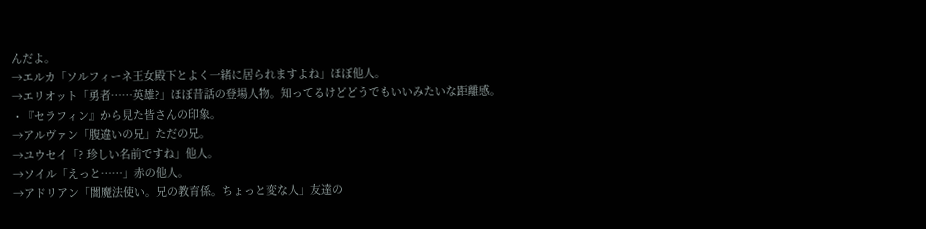んだよ。
→エルカ「ソルフィーネ王女殿下とよく一緒に居られますよね」ほぼ他人。
→エリオット「勇者……英雄?」ほぼ昔話の登場人物。知ってるけどどうでもいいみたいな距離感。
・『セラフィン』から見た皆さんの印象。
→アルヴァン「腹違いの兄」ただの兄。
→ユウセイ「? 珍しい名前ですね」他人。
→ソイル「えっと……」赤の他人。
→アドリアン「闇魔法使い。兄の教育係。ちょっと変な人」友達の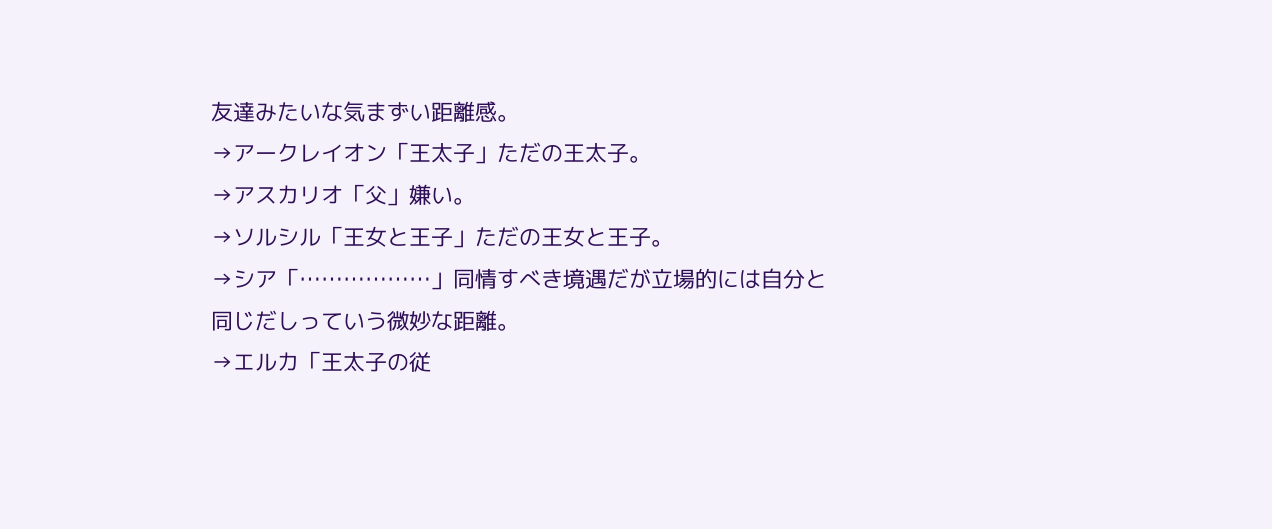友達みたいな気まずい距離感。
→アークレイオン「王太子」ただの王太子。
→アスカリオ「父」嫌い。
→ソルシル「王女と王子」ただの王女と王子。
→シア「………………」同情すべき境遇だが立場的には自分と同じだしっていう微妙な距離。
→エルカ「王太子の従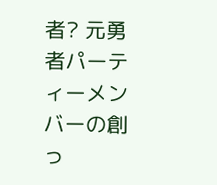者? 元勇者パーティーメンバーの創っ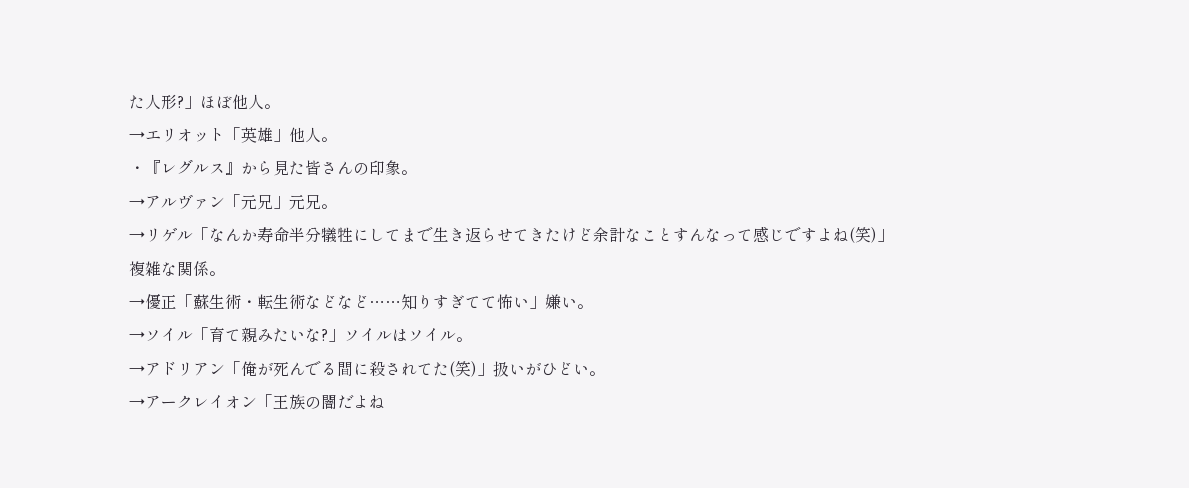た人形?」ほぼ他人。
→エリオット「英雄」他人。
・『レグルス』から見た皆さんの印象。
→アルヴァン「元兄」元兄。
→リゲル「なんか寿命半分犠牲にしてまで生き返らせてきたけど余計なことすんなって感じですよね(笑)」複雑な関係。
→優正「蘇生術・転生術などなど……知りすぎてて怖い」嫌い。
→ソイル「育て親みたいな?」ソイルはソイル。
→アドリアン「俺が死んでる間に殺されてた(笑)」扱いがひどい。
→アークレイオン「王族の闇だよね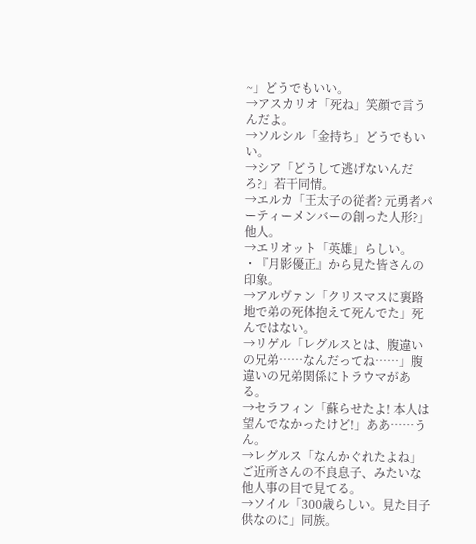~」どうでもいい。
→アスカリオ「死ね」笑顔で言うんだよ。
→ソルシル「金持ち」どうでもいい。
→シア「どうして逃げないんだろ?」若干同情。
→エルカ「王太子の従者? 元勇者パーティーメンバーの創った人形?」他人。
→エリオット「英雄」らしい。
・『月影優正』から見た皆さんの印象。
→アルヴァン「クリスマスに裏路地で弟の死体抱えて死んでた」死んではない。
→リゲル「レグルスとは、腹違いの兄弟……なんだってね……」腹違いの兄弟関係にトラウマがある。
→セラフィン「蘇らせたよ! 本人は望んでなかったけど!」ああ……うん。
→レグルス「なんかぐれたよね」ご近所さんの不良息子、みたいな他人事の目で見てる。
→ソイル「300歳らしい。見た目子供なのに」同族。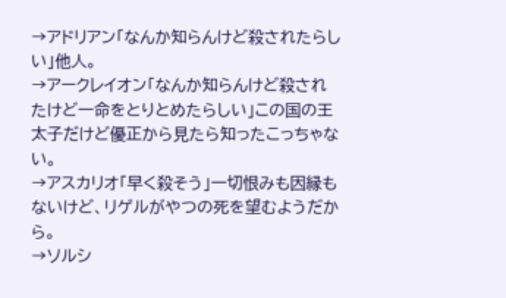→アドリアン「なんか知らんけど殺されたらしい」他人。
→アークレイオン「なんか知らんけど殺されたけど一命をとりとめたらしい」この国の王太子だけど優正から見たら知ったこっちゃない。
→アスカリオ「早く殺そう」一切恨みも因縁もないけど、リゲルがやつの死を望むようだから。
→ソルシ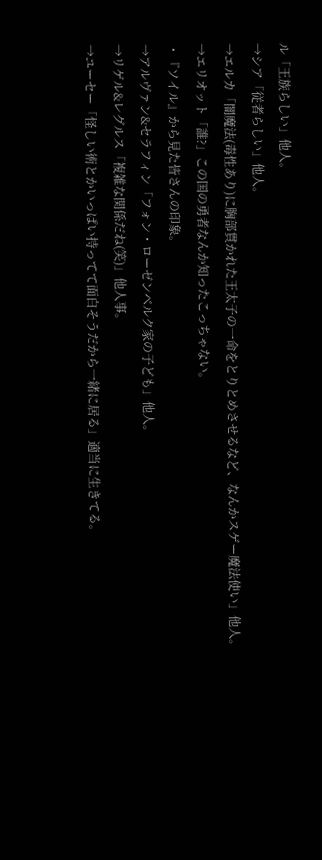ル「王族らしい」他人。
→シア「従者らしい」他人。
→エルカ「闇魔法(毒性あり)に胸部貫かれた王太子の一命をとりとめさせるなど、なんかスゲー魔法使い」他人。
→エリオット「誰?」この国の勇者なんか知ったこっちゃない。
・『ソイル』から見た皆さんの印象。
→アルヴァン&セラフィン「フォン・ローゼンベルク家の子ども」他人。
→リゲル&レグルス「複雑な関係だね(笑)」他人事。
→ユーセー「怪しい術とかいっぱい持ってて面白そうだから一緒に居る」適当に生きてる。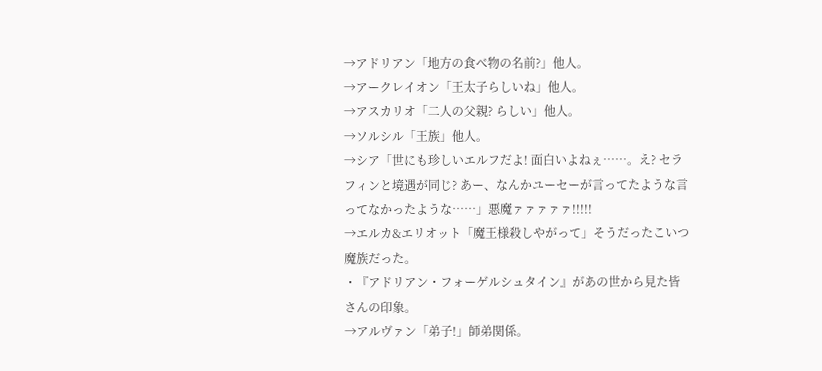→アドリアン「地方の食べ物の名前?」他人。
→アークレイオン「王太子らしいね」他人。
→アスカリオ「二人の父親? らしい」他人。
→ソルシル「王族」他人。
→シア「世にも珍しいエルフだよ! 面白いよねぇ……。え? セラフィンと境遇が同じ? あー、なんかユーセーが言ってたような言ってなかったような……」悪魔ァァァァァ!!!!!
→エルカ&エリオット「魔王様殺しやがって」そうだったこいつ魔族だった。
・『アドリアン・フォーゲルシュタイン』があの世から見た皆さんの印象。
→アルヴァン「弟子!」師弟関係。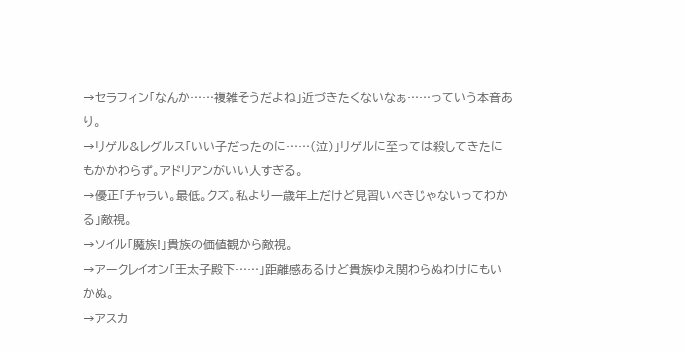→セラフィン「なんか……複雑そうだよね」近づきたくないなぁ……っていう本音あり。
→リゲル&レグルス「いい子だったのに……(泣)」リゲルに至っては殺してきたにもかかわらず。アドリアンがいい人すぎる。
→優正「チャラい。最低。クズ。私より一歳年上だけど見習いべきじゃないってわかる」敵視。
→ソイル「魔族!」貴族の価値観から敵視。
→アークレイオン「王太子殿下……」距離感あるけど貴族ゆえ関わらぬわけにもいかぬ。
→アスカ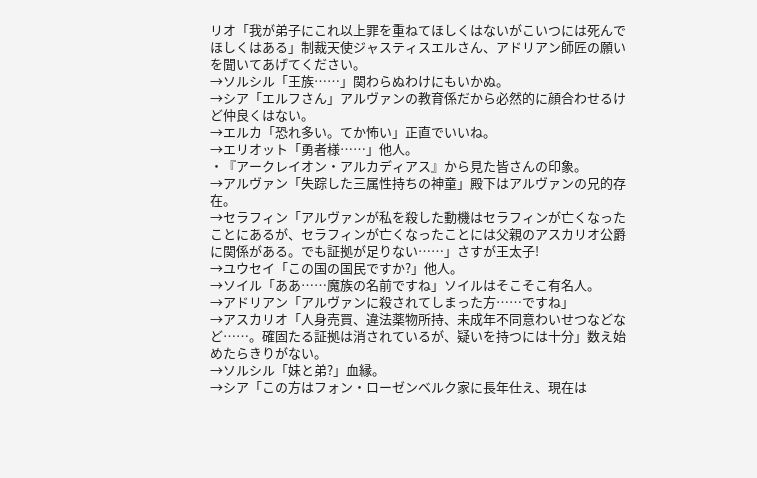リオ「我が弟子にこれ以上罪を重ねてほしくはないがこいつには死んでほしくはある」制裁天使ジャスティスエルさん、アドリアン師匠の願いを聞いてあげてください。
→ソルシル「王族……」関わらぬわけにもいかぬ。
→シア「エルフさん」アルヴァンの教育係だから必然的に顔合わせるけど仲良くはない。
→エルカ「恐れ多い。てか怖い」正直でいいね。
→エリオット「勇者様……」他人。
・『アークレイオン・アルカディアス』から見た皆さんの印象。
→アルヴァン「失踪した三属性持ちの神童」殿下はアルヴァンの兄的存在。
→セラフィン「アルヴァンが私を殺した動機はセラフィンが亡くなったことにあるが、セラフィンが亡くなったことには父親のアスカリオ公爵に関係がある。でも証拠が足りない……」さすが王太子!
→ユウセイ「この国の国民ですか?」他人。
→ソイル「ああ……魔族の名前ですね」ソイルはそこそこ有名人。
→アドリアン「アルヴァンに殺されてしまった方……ですね」
→アスカリオ「人身売買、違法薬物所持、未成年不同意わいせつなどなど……。確固たる証拠は消されているが、疑いを持つには十分」数え始めたらきりがない。
→ソルシル「妹と弟?」血縁。
→シア「この方はフォン・ローゼンベルク家に長年仕え、現在は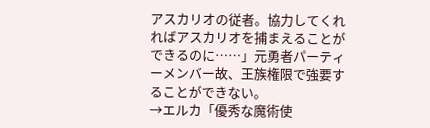アスカリオの従者。協力してくれればアスカリオを捕まえることができるのに……」元勇者パーティーメンバー故、王族権限で強要することができない。
→エルカ「優秀な魔術使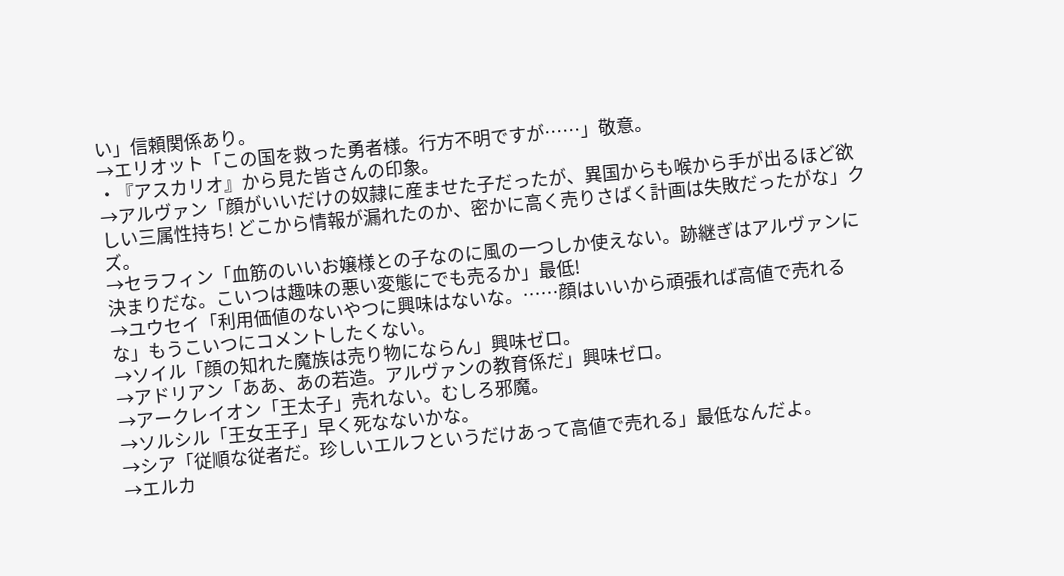い」信頼関係あり。
→エリオット「この国を救った勇者様。行方不明ですが……」敬意。
・『アスカリオ』から見た皆さんの印象。
→アルヴァン「顔がいいだけの奴隷に産ませた子だったが、異国からも喉から手が出るほど欲しい三属性持ち! どこから情報が漏れたのか、密かに高く売りさばく計画は失敗だったがな」クズ。
→セラフィン「血筋のいいお嬢様との子なのに風の一つしか使えない。跡継ぎはアルヴァンに決まりだな。こいつは趣味の悪い変態にでも売るか」最低!
→ユウセイ「利用価値のないやつに興味はないな。……顔はいいから頑張れば高値で売れるな」もうこいつにコメントしたくない。
→ソイル「顔の知れた魔族は売り物にならん」興味ゼロ。
→アドリアン「ああ、あの若造。アルヴァンの教育係だ」興味ゼロ。
→アークレイオン「王太子」売れない。むしろ邪魔。
→ソルシル「王女王子」早く死なないかな。
→シア「従順な従者だ。珍しいエルフというだけあって高値で売れる」最低なんだよ。
→エルカ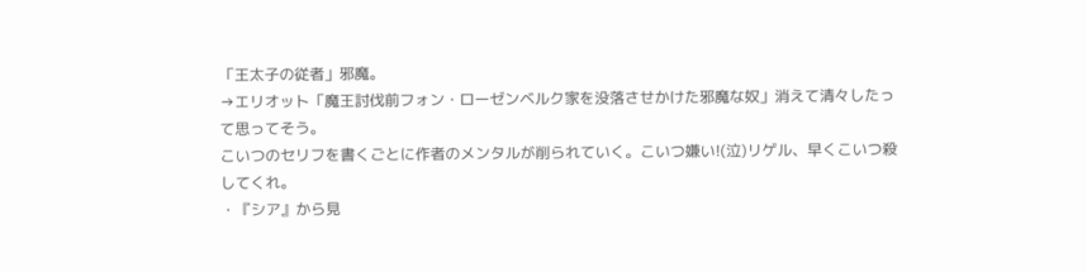「王太子の従者」邪魔。
→エリオット「魔王討伐前フォン・ローゼンベルク家を没落させかけた邪魔な奴」消えて清々したって思ってそう。
こいつのセリフを書くごとに作者のメンタルが削られていく。こいつ嫌い!(泣)リゲル、早くこいつ殺してくれ。
・『シア』から見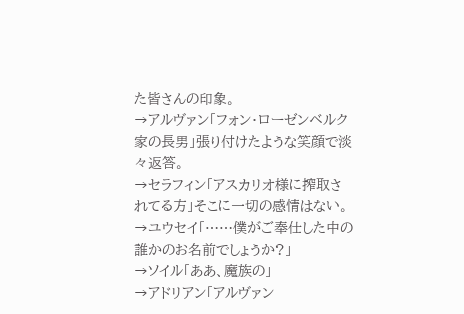た皆さんの印象。
→アルヴァン「フォン・ローゼンベルク家の長男」張り付けたような笑顔で淡々返答。
→セラフィン「アスカリオ様に搾取されてる方」そこに一切の感情はない。
→ユウセイ「……僕がご奉仕した中の誰かのお名前でしょうか?」
→ソイル「ああ、魔族の」
→アドリアン「アルヴァン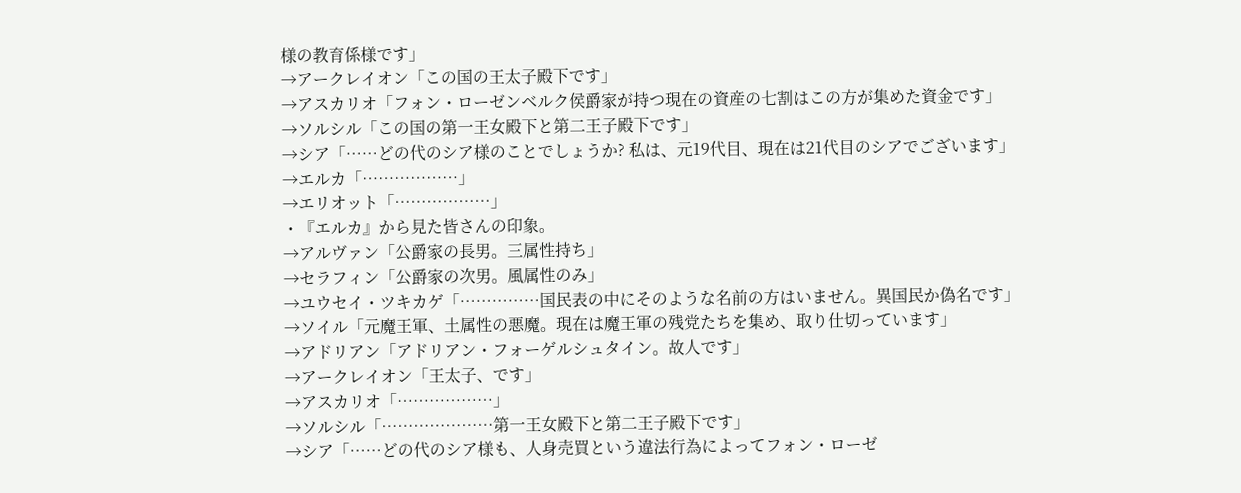様の教育係様です」
→アークレイオン「この国の王太子殿下です」
→アスカリオ「フォン・ローゼンベルク侯爵家が持つ現在の資産の七割はこの方が集めた資金です」
→ソルシル「この国の第一王女殿下と第二王子殿下です」
→シア「……どの代のシア様のことでしょうか? 私は、元19代目、現在は21代目のシアでございます」
→エルカ「………………」
→エリオット「………………」
・『エルカ』から見た皆さんの印象。
→アルヴァン「公爵家の長男。三属性持ち」
→セラフィン「公爵家の次男。風属性のみ」
→ユウセイ・ツキカゲ「……………国民表の中にそのような名前の方はいません。異国民か偽名です」
→ソイル「元魔王軍、土属性の悪魔。現在は魔王軍の残党たちを集め、取り仕切っています」
→アドリアン「アドリアン・フォーゲルシュタイン。故人です」
→アークレイオン「王太子、です」
→アスカリオ「………………」
→ソルシル「…………………第一王女殿下と第二王子殿下です」
→シア「……どの代のシア様も、人身売買という違法行為によってフォン・ローゼ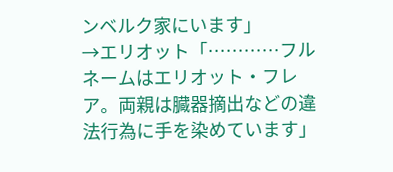ンベルク家にいます」
→エリオット「…………フルネームはエリオット・フレア。両親は臓器摘出などの違法行為に手を染めています」